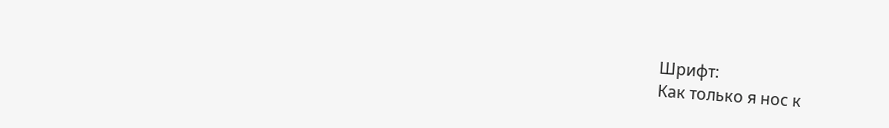Шрифт:
Как только я нос к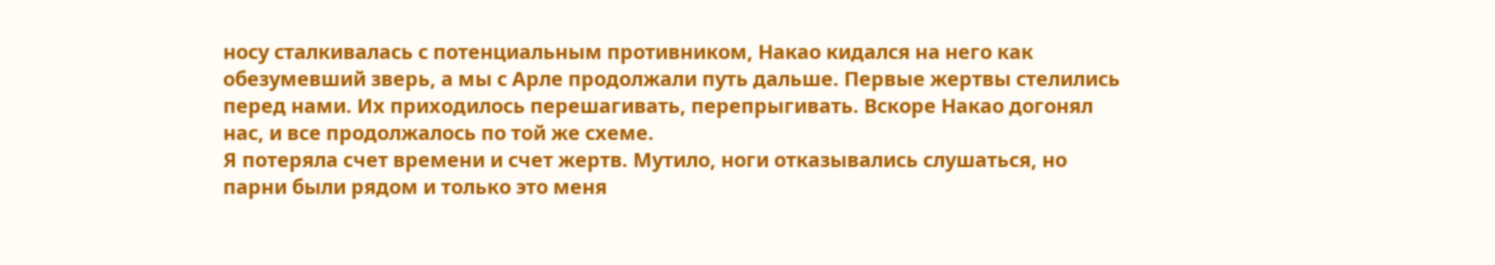носу сталкивалась с потенциальным противником, Накао кидался на него как обезумевший зверь, а мы с Арле продолжали путь дальше. Первые жертвы стелились перед нами. Их приходилось перешагивать, перепрыгивать. Вскоре Накао догонял нас, и все продолжалось по той же схеме.
Я потеряла счет времени и счет жертв. Мутило, ноги отказывались слушаться, но парни были рядом и только это меня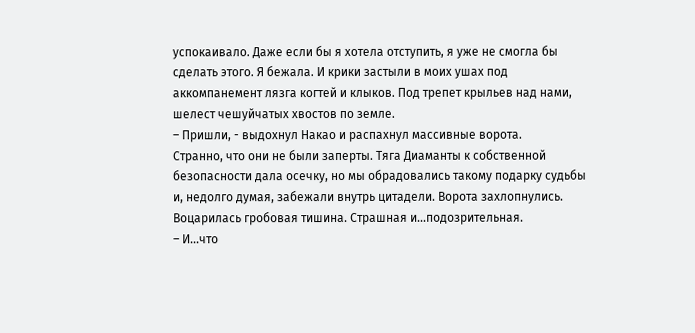успокаивало. Даже если бы я хотела отступить, я уже не смогла бы сделать этого. Я бежала. И крики застыли в моих ушах под аккомпанемент лязга когтей и клыков. Под трепет крыльев над нами, шелест чешуйчатых хвостов по земле.
– Пришли, - выдохнул Накао и распахнул массивные ворота.
Странно, что они не были заперты. Тяга Диаманты к собственной безопасности дала осечку, но мы обрадовались такому подарку судьбы и, недолго думая, забежали внутрь цитадели. Ворота захлопнулись. Воцарилась гробовая тишина. Страшная и...подозрительная.
– И...что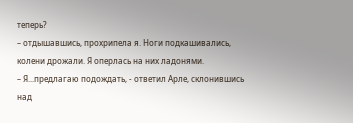теперь?
– отдышавшись, прохрипела я. Ноги подкашивались, колени дрожали. Я оперлась на них ладонями.
– Я...предлагаю подождать, - ответил Арле, склонившись над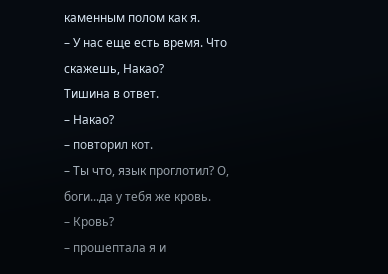каменным полом как я.
– У нас еще есть время. Что скажешь, Накао?
Тишина в ответ.
– Накао?
– повторил кот.
– Ты что, язык проглотил? О, боги...да у тебя же кровь.
– Кровь?
– прошептала я и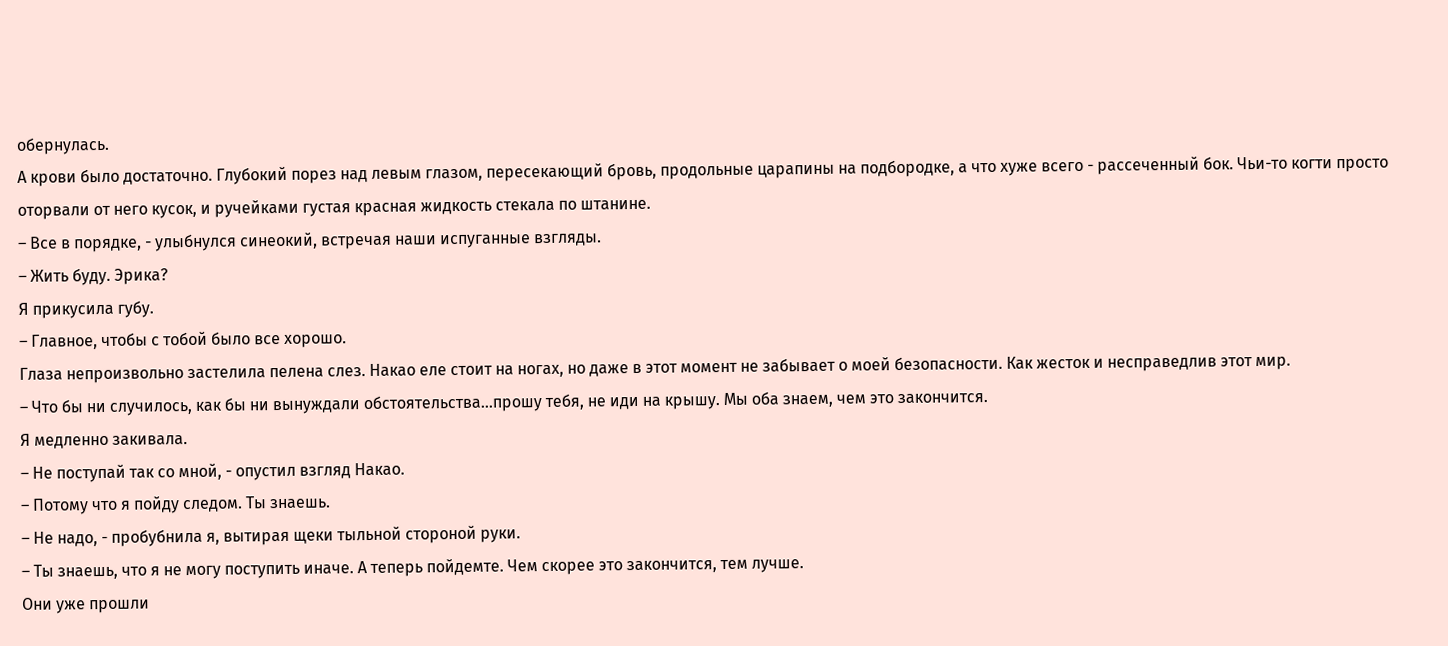обернулась.
А крови было достаточно. Глубокий порез над левым глазом, пересекающий бровь, продольные царапины на подбородке, а что хуже всего - рассеченный бок. Чьи-то когти просто оторвали от него кусок, и ручейками густая красная жидкость стекала по штанине.
– Все в порядке, - улыбнулся синеокий, встречая наши испуганные взгляды.
– Жить буду. Эрика?
Я прикусила губу.
– Главное, чтобы с тобой было все хорошо.
Глаза непроизвольно застелила пелена слез. Накао еле стоит на ногах, но даже в этот момент не забывает о моей безопасности. Как жесток и несправедлив этот мир.
– Что бы ни случилось, как бы ни вынуждали обстоятельства...прошу тебя, не иди на крышу. Мы оба знаем, чем это закончится.
Я медленно закивала.
– Не поступай так со мной, - опустил взгляд Накао.
– Потому что я пойду следом. Ты знаешь.
– Не надо, - пробубнила я, вытирая щеки тыльной стороной руки.
– Ты знаешь, что я не могу поступить иначе. А теперь пойдемте. Чем скорее это закончится, тем лучше.
Они уже прошли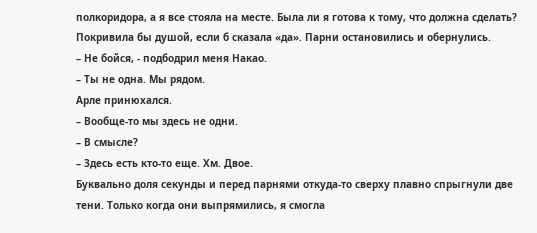полкоридора, а я все стояла на месте. Была ли я готова к тому, что должна сделать? Покривила бы душой, если б сказала «да». Парни остановились и обернулись.
– Не бойся, - подбодрил меня Накао.
– Ты не одна. Мы рядом.
Арле принюхался.
– Вообще-то мы здесь не одни.
– В смысле?
– Здесь есть кто-то еще. Хм. Двое.
Буквально доля секунды и перед парнями откуда-то сверху плавно спрыгнули две тени. Только когда они выпрямились, я смогла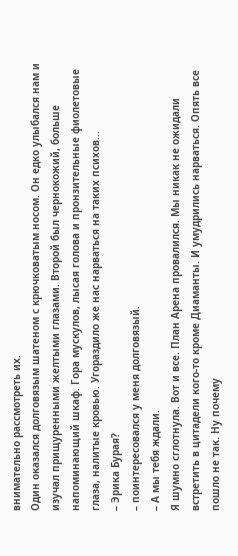внимательно рассмотреть их.
Один оказался долговязым шатеном с крючковатым носом. Он едко улыбался нам и изучал прищуренными желтыми глазами. Второй был чернокожий, больше напоминающий шкаф. Гора мускулов, лысая голова и пронзительные фиолетовые глаза, налитые кровью. Угораздило же нас нарваться на таких психов...
– Эрика Бурая?
– поинтересовался у меня долговязый.
– А мы тебя ждали.
Я шумно сглотнула. Вот и все. План Арена провалился. Мы никак не ожидали встретить в цитадели кого-то кроме Диаманты. И умудрились нарваться. Опять все пошло не так. Ну почему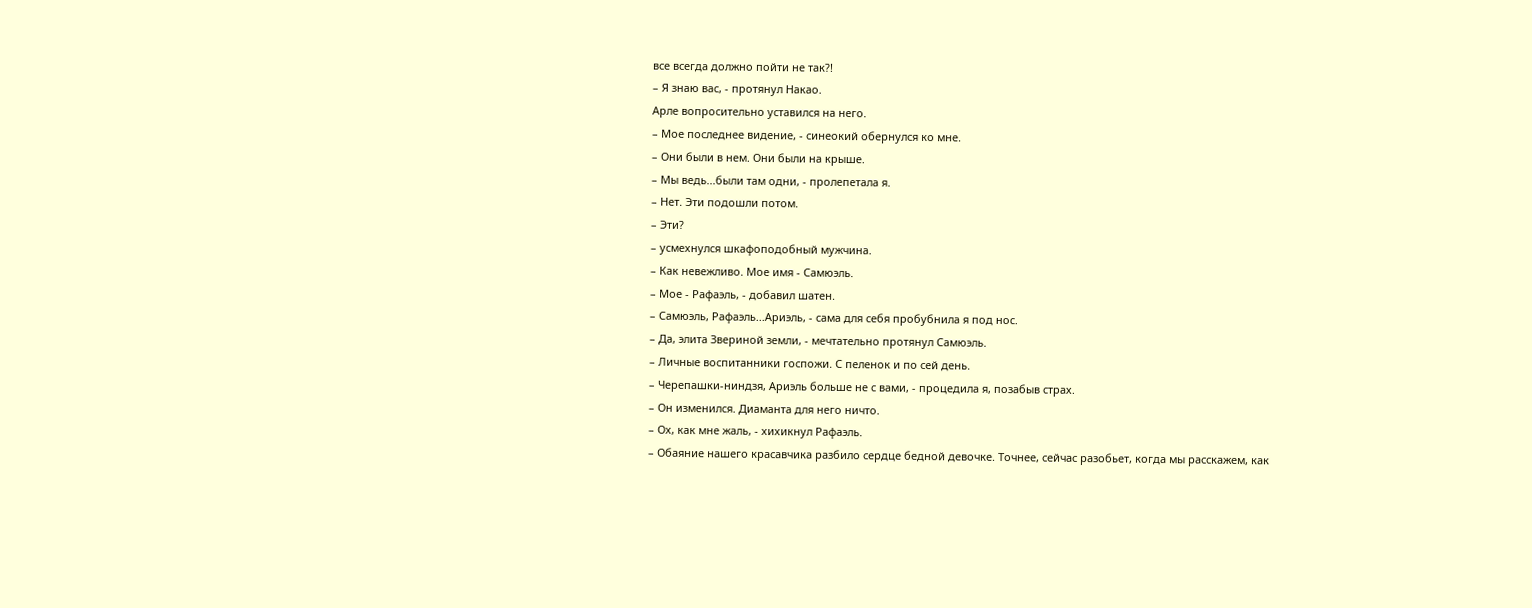все всегда должно пойти не так?!
– Я знаю вас, - протянул Накао.
Арле вопросительно уставился на него.
– Мое последнее видение, - синеокий обернулся ко мне.
– Они были в нем. Они были на крыше.
– Мы ведь...были там одни, - пролепетала я.
– Нет. Эти подошли потом.
– Эти?
– усмехнулся шкафоподобный мужчина.
– Как невежливо. Мое имя - Самюэль.
– Мое - Рафаэль, - добавил шатен.
– Самюэль, Рафаэль...Ариэль, - сама для себя пробубнила я под нос.
– Да, элита Звериной земли, - мечтательно протянул Самюэль.
– Личные воспитанники госпожи. С пеленок и по сей день.
– Черепашки-ниндзя, Ариэль больше не с вами, - процедила я, позабыв страх.
– Он изменился. Диаманта для него ничто.
– Ох, как мне жаль, - хихикнул Рафаэль.
– Обаяние нашего красавчика разбило сердце бедной девочке. Точнее, сейчас разобьет, когда мы расскажем, как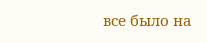все было на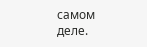самом деле.